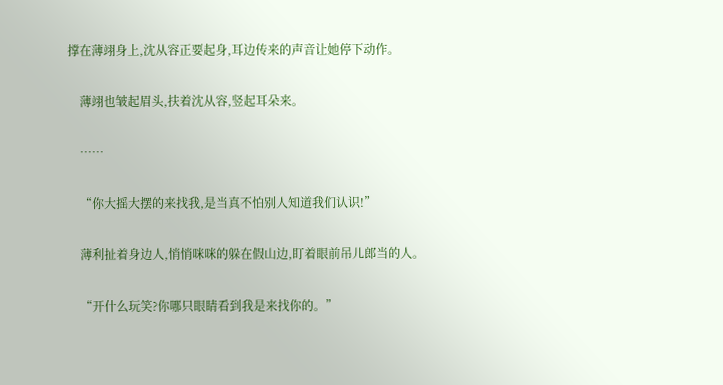撑在薄翊身上,沈从容正要起身,耳边传来的声音让她停下动作。

    薄翊也皱起眉头,扶着沈从容,竖起耳朵来。

    ……

    “你大摇大摆的来找我,是当真不怕别人知道我们认识!”

    薄利扯着身边人,悄悄咪咪的躲在假山边,盯着眼前吊儿郎当的人。

    “开什么玩笑?你哪只眼睛看到我是来找你的。”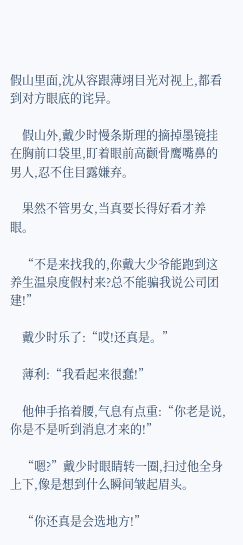假山里面,沈从容跟薄翊目光对视上,都看到对方眼底的诧异。

    假山外,戴少时慢条斯理的摘掉墨镜挂在胸前口袋里,盯着眼前高颧骨鹰嘴鼻的男人,忍不住目露嫌弃。

    果然不管男女,当真要长得好看才养眼。

    “不是来找我的,你戴大少爷能跑到这养生温泉度假村来?总不能骗我说公司团建!”

    戴少时乐了:“哎!还真是。”

    薄利:“我看起来很蠢!”

    他伸手掐着腰,气息有点重:“你老是说,你是不是听到消息才来的!”

    “嗯?”戴少时眼睛转一圈,扫过他全身上下,像是想到什么瞬间皱起眉头。

    “你还真是会选地方!”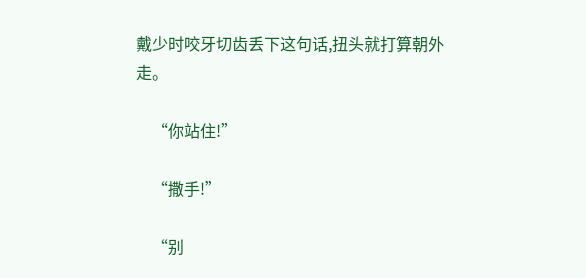戴少时咬牙切齿丢下这句话,扭头就打算朝外走。

    “你站住!”

    “撒手!”

    “别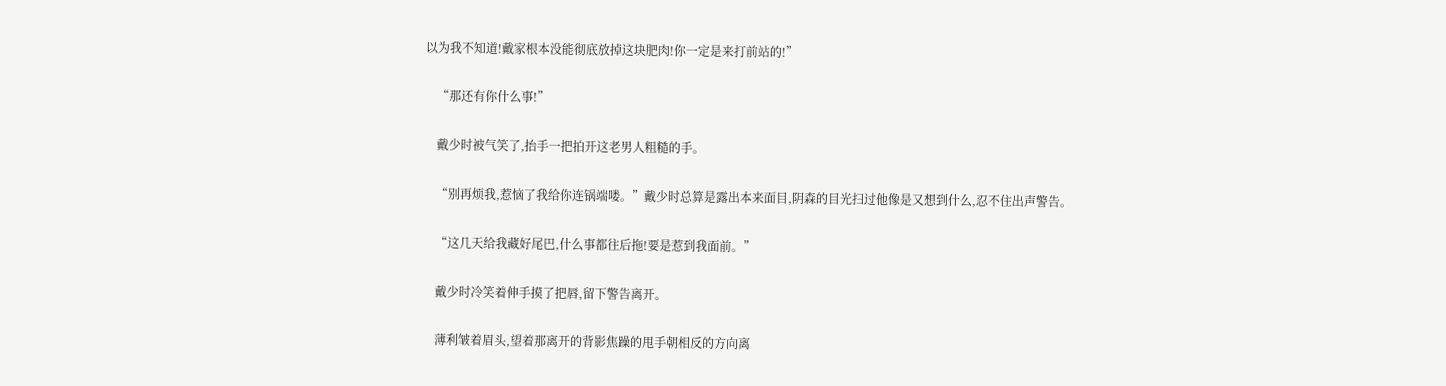以为我不知道!戴家根本没能彻底放掉这块肥肉!你一定是来打前站的!”

    “那还有你什么事!”

    戴少时被气笑了,抬手一把拍开这老男人粗糙的手。

    “别再烦我,惹恼了我给你连锅端喽。”戴少时总算是露出本来面目,阴森的目光扫过他像是又想到什么,忍不住出声警告。

    “这几天给我藏好尾巴,什么事都往后拖!要是惹到我面前。”

    戴少时冷笑着伸手摸了把唇,留下警告离开。

    薄利皱着眉头,望着那离开的背影焦躁的甩手朝相反的方向离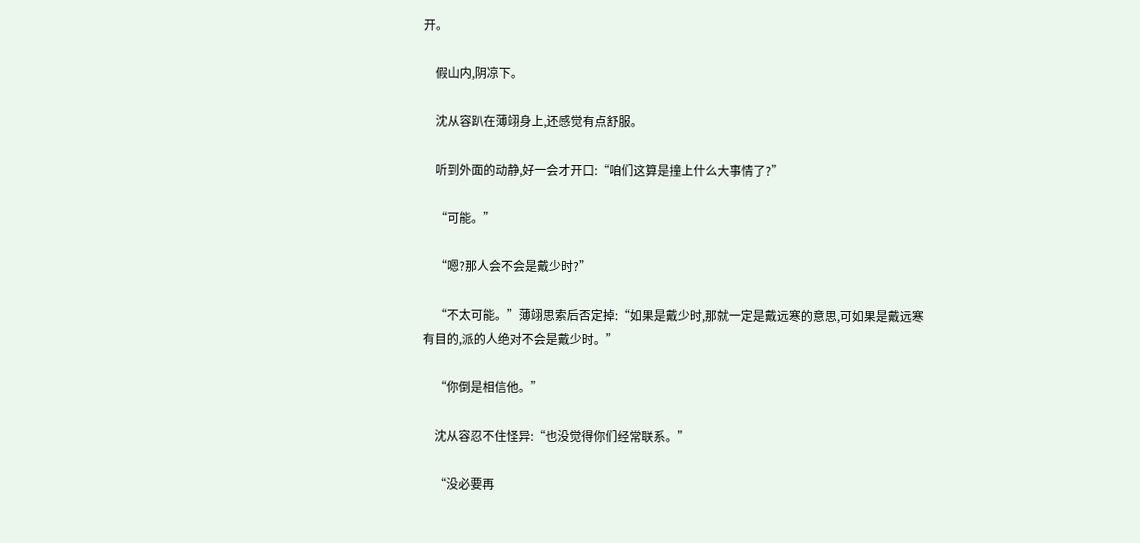开。

    假山内,阴凉下。

    沈从容趴在薄翊身上,还感觉有点舒服。

    听到外面的动静,好一会才开口:“咱们这算是撞上什么大事情了?”

    “可能。”

    “嗯?那人会不会是戴少时?”

    “不太可能。”薄翊思索后否定掉:“如果是戴少时,那就一定是戴远寒的意思,可如果是戴远寒有目的,派的人绝对不会是戴少时。”

    “你倒是相信他。”

    沈从容忍不住怪异:“也没觉得你们经常联系。”

    “没必要再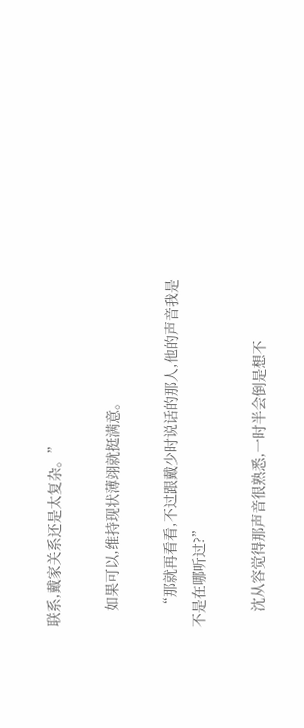联系,戴家关系还是太复杂。”

    如果可以,维持现状薄翊就挺满意。

    “那就再看看,不过跟戴少时说话的那人,他的声音我是不是在哪听过?”

    沈从容觉得那声音很熟悉,一时半会倒是想不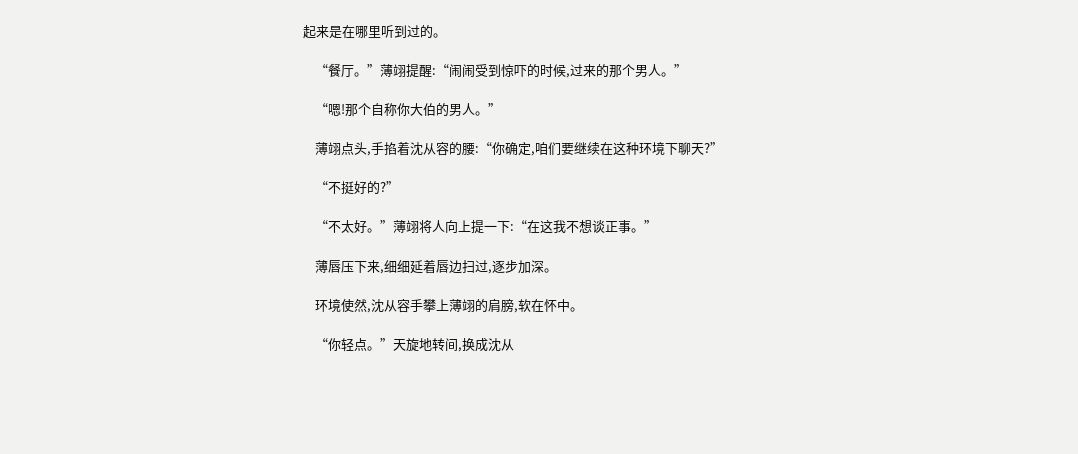起来是在哪里听到过的。

    “餐厅。”薄翊提醒:“闹闹受到惊吓的时候,过来的那个男人。”

    “嗯!那个自称你大伯的男人。”

    薄翊点头,手掐着沈从容的腰:“你确定,咱们要继续在这种环境下聊天?”

    “不挺好的?”

    “不太好。”薄翊将人向上提一下:“在这我不想谈正事。”

    薄唇压下来,细细延着唇边扫过,逐步加深。

    环境使然,沈从容手攀上薄翊的肩膀,软在怀中。

    “你轻点。”天旋地转间,换成沈从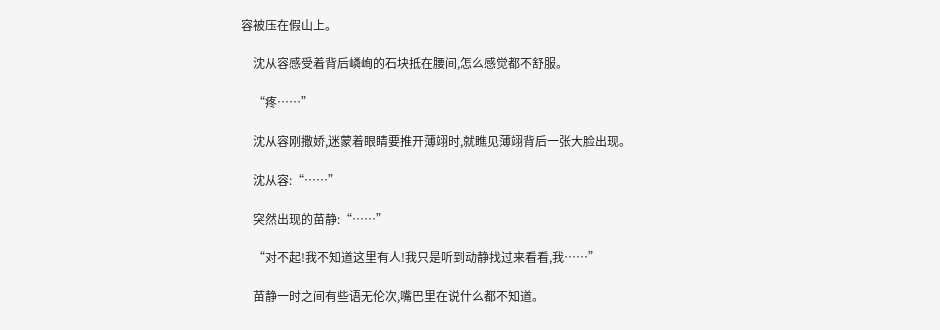容被压在假山上。

    沈从容感受着背后嶙峋的石块抵在腰间,怎么感觉都不舒服。

    “疼……”

    沈从容刚撒娇,迷蒙着眼睛要推开薄翊时,就瞧见薄翊背后一张大脸出现。

    沈从容:“……”

    突然出现的苗静:“……”

    “对不起!我不知道这里有人!我只是听到动静找过来看看,我……”

    苗静一时之间有些语无伦次,嘴巴里在说什么都不知道。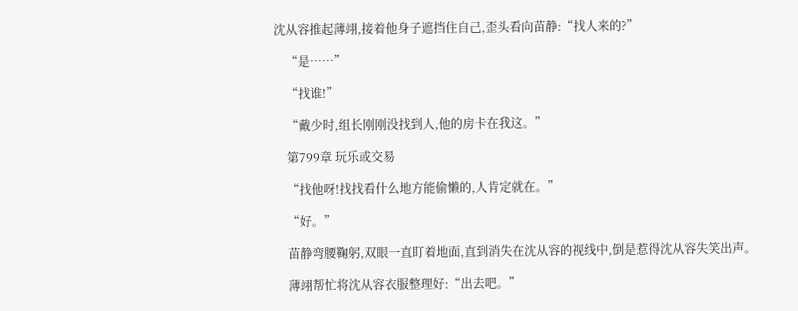沈从容推起薄翊,接着他身子遮挡住自己,歪头看向苗静:“找人来的?”

    “是……”

    “找谁!”

    “戴少时,组长刚刚没找到人,他的房卡在我这。”

    第799章 玩乐或交易

    “找他呀!找找看什么地方能偷懒的,人肯定就在。”

    “好。”

    苗静弯腰鞠躬,双眼一直盯着地面,直到消失在沈从容的视线中,倒是惹得沈从容失笑出声。

    薄翊帮忙将沈从容衣服整理好:“出去吧。”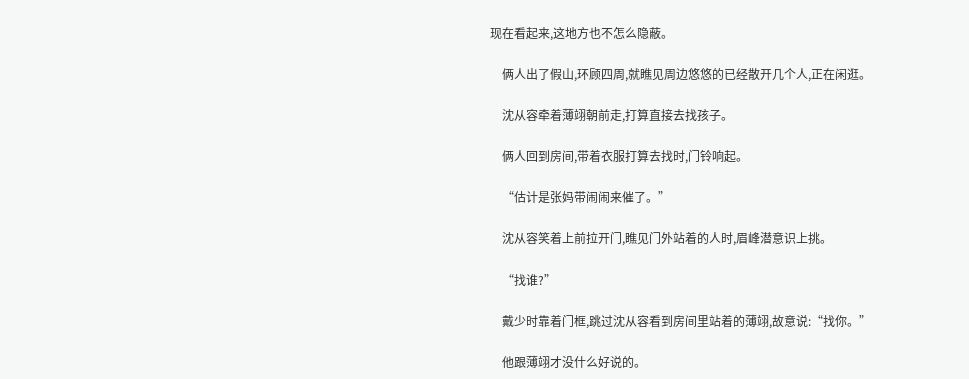现在看起来,这地方也不怎么隐蔽。

    俩人出了假山,环顾四周,就瞧见周边悠悠的已经散开几个人,正在闲逛。

    沈从容牵着薄翊朝前走,打算直接去找孩子。

    俩人回到房间,带着衣服打算去找时,门铃响起。

    “估计是张妈带闹闹来催了。”

    沈从容笑着上前拉开门,瞧见门外站着的人时,眉峰潜意识上挑。

    “找谁?”

    戴少时靠着门框,跳过沈从容看到房间里站着的薄翊,故意说:“找你。”

    他跟薄翊才没什么好说的。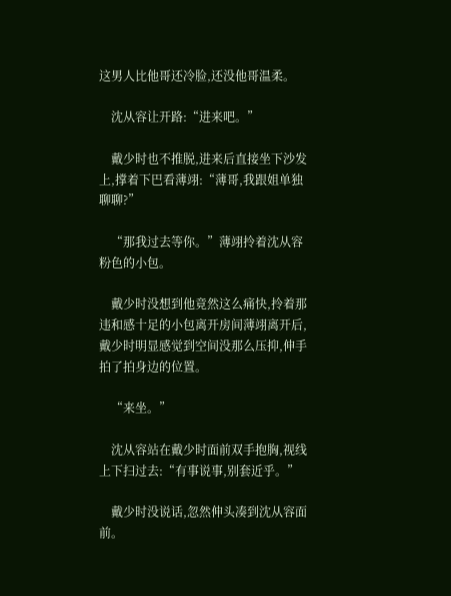这男人比他哥还冷脸,还没他哥温柔。

    沈从容让开路:“进来吧。”

    戴少时也不推脱,进来后直接坐下沙发上,撑着下巴看薄翊:“薄哥,我跟姐单独聊聊?”

    “那我过去等你。”薄翊拎着沈从容粉色的小包。

    戴少时没想到他竟然这么痛快,拎着那违和感十足的小包离开房间薄翊离开后,戴少时明显感觉到空间没那么压抑,伸手拍了拍身边的位置。

    “来坐。”

    沈从容站在戴少时面前双手抱胸,视线上下扫过去:“有事说事,别套近乎。”

    戴少时没说话,忽然伸头凑到沈从容面前。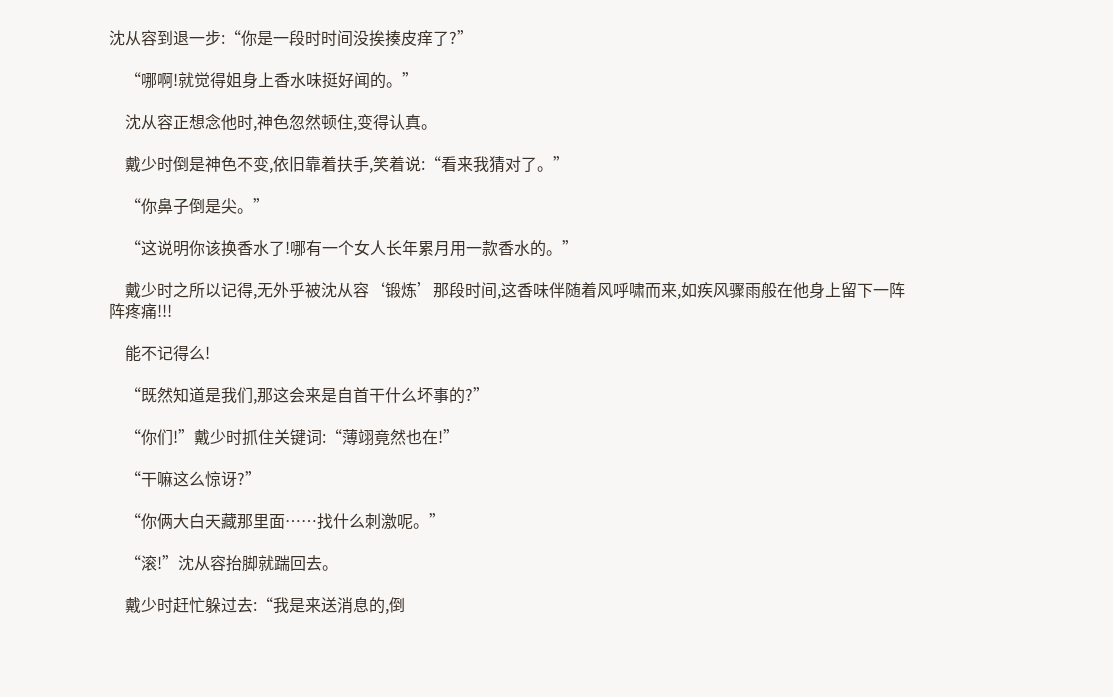沈从容到退一步:“你是一段时时间没挨揍皮痒了?”

    “哪啊!就觉得姐身上香水味挺好闻的。”

    沈从容正想念他时,神色忽然顿住,变得认真。

    戴少时倒是神色不变,依旧靠着扶手,笑着说:“看来我猜对了。”

    “你鼻子倒是尖。”

    “这说明你该换香水了!哪有一个女人长年累月用一款香水的。”

    戴少时之所以记得,无外乎被沈从容‘锻炼’那段时间,这香味伴随着风呼啸而来,如疾风骤雨般在他身上留下一阵阵疼痛!!!

    能不记得么!

    “既然知道是我们,那这会来是自首干什么坏事的?”

    “你们!”戴少时抓住关键词:“薄翊竟然也在!”

    “干嘛这么惊讶?”

    “你俩大白天藏那里面……找什么刺激呢。”

    “滚!”沈从容抬脚就踹回去。

    戴少时赶忙躲过去:“我是来送消息的,倒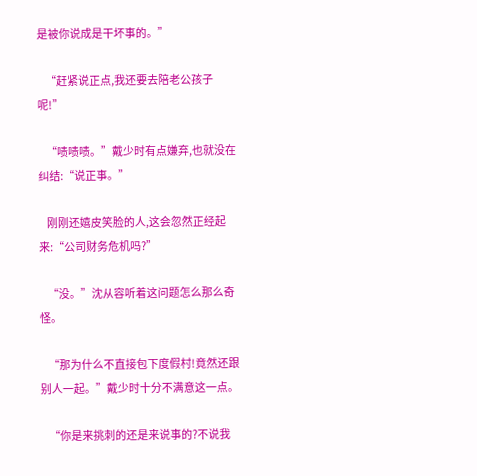是被你说成是干坏事的。”

    “赶紧说正点,我还要去陪老公孩子呢!”

    “啧啧啧。”戴少时有点嫌弃,也就没在纠结:“说正事。”

    刚刚还嬉皮笑脸的人,这会忽然正经起来:“公司财务危机吗?”

    “没。”沈从容听着这问题怎么那么奇怪。

    “那为什么不直接包下度假村!竟然还跟别人一起。”戴少时十分不满意这一点。

    “你是来挑刺的还是来说事的?不说我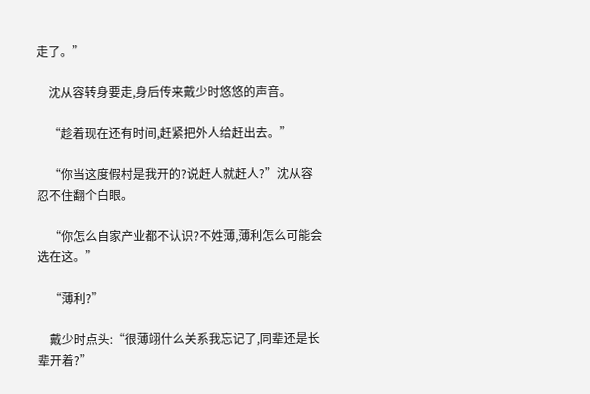走了。”

    沈从容转身要走,身后传来戴少时悠悠的声音。

    “趁着现在还有时间,赶紧把外人给赶出去。”

    “你当这度假村是我开的?说赶人就赶人?”沈从容忍不住翻个白眼。

    “你怎么自家产业都不认识?不姓薄,薄利怎么可能会选在这。”

    “薄利?”

    戴少时点头:“很薄翊什么关系我忘记了,同辈还是长辈开着?”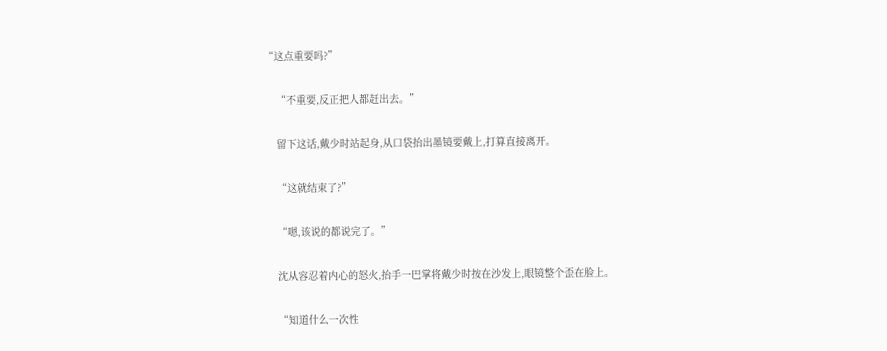“这点重要吗?”

    “不重要,反正把人都赶出去。”

    留下这话,戴少时站起身,从口袋抬出墨镜要戴上,打算直接离开。

    “这就结束了?”

    “嗯,该说的都说完了。”

    沈从容忍着内心的怒火,抬手一巴掌将戴少时按在沙发上,眼镜整个歪在脸上。

    “知道什么一次性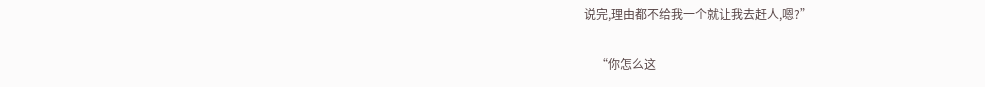说完,理由都不给我一个就让我去赶人,嗯?”

    “你怎么这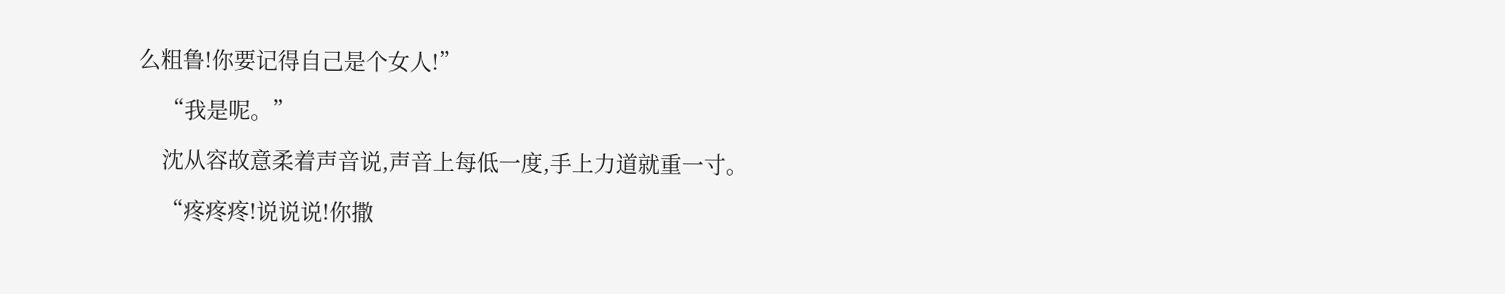么粗鲁!你要记得自己是个女人!”

    “我是呢。”

    沈从容故意柔着声音说,声音上每低一度,手上力道就重一寸。

    “疼疼疼!说说说!你撒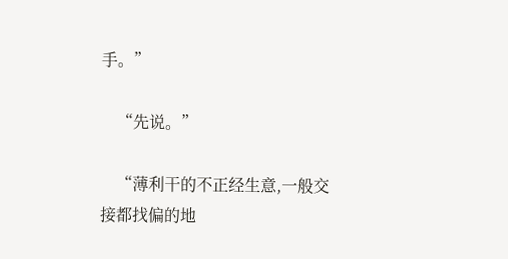手。”

    “先说。”

    “薄利干的不正经生意,一般交接都找偏的地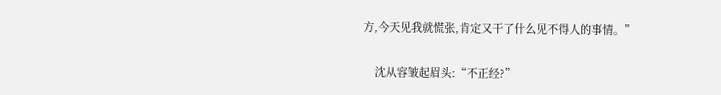方,今天见我就慌张,肯定又干了什么见不得人的事情。”

    沈从容皱起眉头:“不正经?”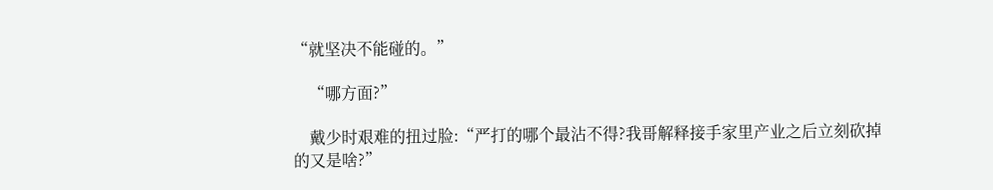“就坚决不能碰的。”

    “哪方面?”

    戴少时艰难的扭过脸:“严打的哪个最沾不得?我哥解释接手家里产业之后立刻砍掉的又是啥?”